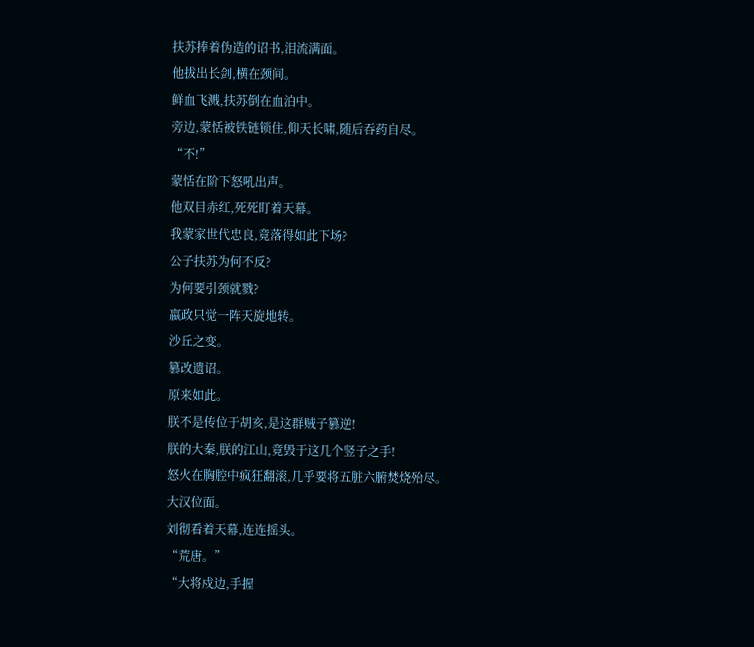扶苏捧着伪造的诏书,泪流满面。
他拔出长剑,横在颈间。
鲜血飞溅,扶苏倒在血泊中。
旁边,蒙恬被铁链锁住,仰天长啸,随后吞药自尽。
“不!”
蒙恬在阶下怒吼出声。
他双目赤红,死死盯着天幕。
我蒙家世代忠良,竟落得如此下场?
公子扶苏为何不反?
为何要引颈就戮?
嬴政只觉一阵天旋地转。
沙丘之变。
篡改遗诏。
原来如此。
朕不是传位于胡亥,是这群贼子篡逆!
朕的大秦,朕的江山,竟毁于这几个竖子之手!
怒火在胸腔中疯狂翻滚,几乎要将五脏六腑焚烧殆尽。
大汉位面。
刘彻看着天幕,连连摇头。
“荒唐。”
“大将戍边,手握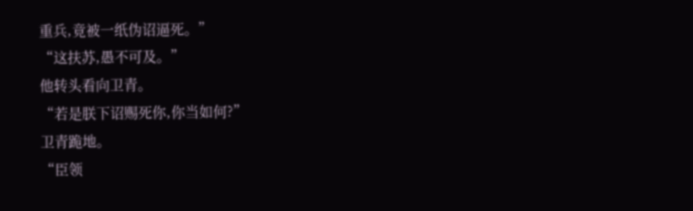重兵,竟被一纸伪诏逼死。”
“这扶苏,愚不可及。”
他转头看向卫青。
“若是朕下诏赐死你,你当如何?”
卫青跪地。
“臣领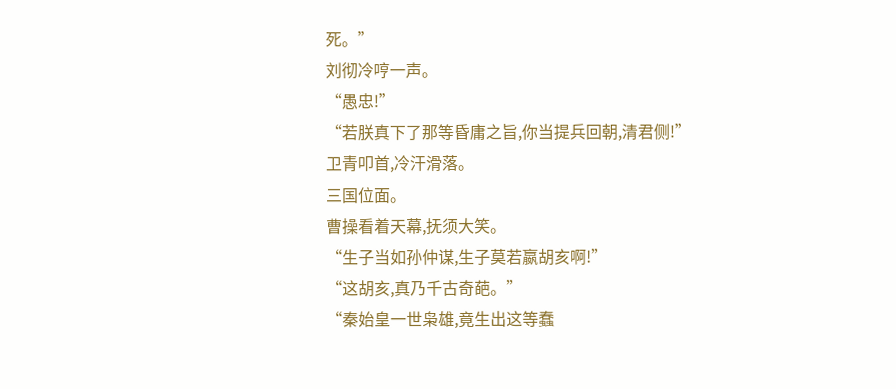死。”
刘彻冷哼一声。
“愚忠!”
“若朕真下了那等昏庸之旨,你当提兵回朝,清君侧!”
卫青叩首,冷汗滑落。
三国位面。
曹操看着天幕,抚须大笑。
“生子当如孙仲谋,生子莫若嬴胡亥啊!”
“这胡亥,真乃千古奇葩。”
“秦始皇一世枭雄,竟生出这等蠢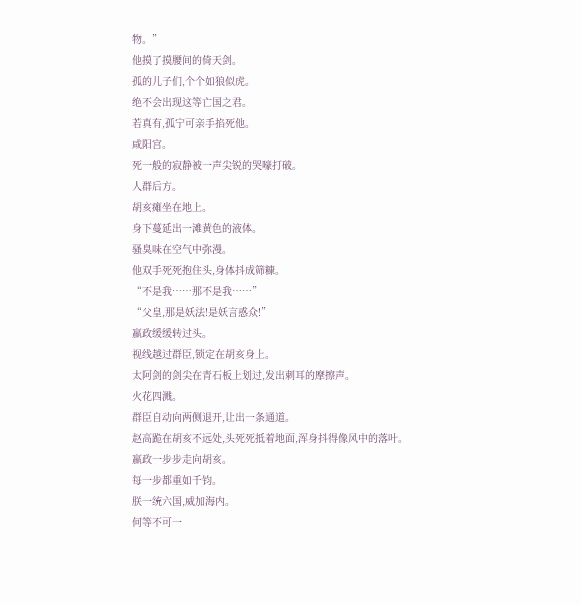物。”
他摸了摸腰间的倚天剑。
孤的儿子们,个个如狼似虎。
绝不会出现这等亡国之君。
若真有,孤宁可亲手掐死他。
咸阳宫。
死一般的寂静被一声尖锐的哭嚎打破。
人群后方。
胡亥瘫坐在地上。
身下蔓延出一滩黄色的液体。
骚臭味在空气中弥漫。
他双手死死抱住头,身体抖成筛糠。
“不是我……那不是我……”
“父皇,那是妖法!是妖言惑众!”
嬴政缓缓转过头。
视线越过群臣,锁定在胡亥身上。
太阿剑的剑尖在青石板上划过,发出刺耳的摩擦声。
火花四溅。
群臣自动向两侧退开,让出一条通道。
赵高跪在胡亥不远处,头死死抵着地面,浑身抖得像风中的落叶。
嬴政一步步走向胡亥。
每一步都重如千钧。
朕一统六国,威加海内。
何等不可一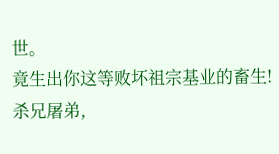世。
竟生出你这等败坏祖宗基业的畜生!
杀兄屠弟,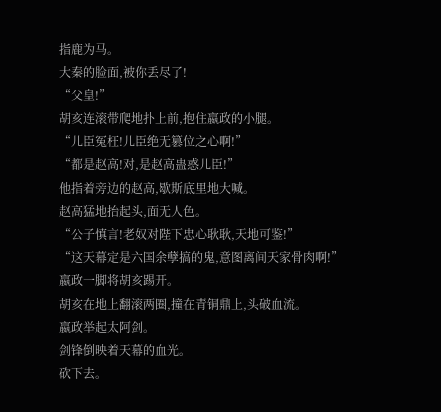指鹿为马。
大秦的脸面,被你丢尽了!
“父皇!”
胡亥连滚带爬地扑上前,抱住嬴政的小腿。
“儿臣冤枉!儿臣绝无篡位之心啊!”
“都是赵高!对,是赵高蛊惑儿臣!”
他指着旁边的赵高,歇斯底里地大喊。
赵高猛地抬起头,面无人色。
“公子慎言!老奴对陛下忠心耿耿,天地可鉴!”
“这天幕定是六国余孽搞的鬼,意图离间天家骨肉啊!”
嬴政一脚将胡亥踢开。
胡亥在地上翻滚两圈,撞在青铜鼎上,头破血流。
嬴政举起太阿剑。
剑锋倒映着天幕的血光。
砍下去。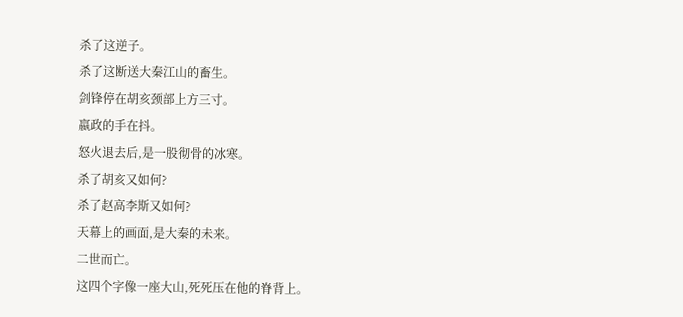杀了这逆子。
杀了这断送大秦江山的畜生。
剑锋停在胡亥颈部上方三寸。
嬴政的手在抖。
怒火退去后,是一股彻骨的冰寒。
杀了胡亥又如何?
杀了赵高李斯又如何?
天幕上的画面,是大秦的未来。
二世而亡。
这四个字像一座大山,死死压在他的脊背上。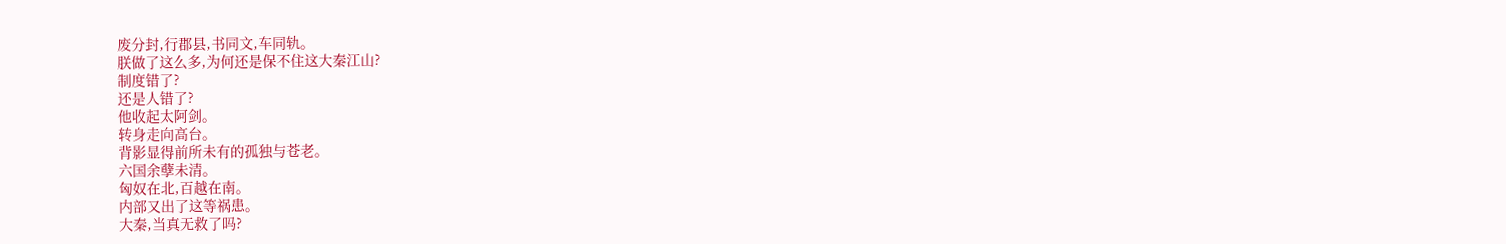废分封,行郡县,书同文,车同轨。
朕做了这么多,为何还是保不住这大秦江山?
制度错了?
还是人错了?
他收起太阿剑。
转身走向高台。
背影显得前所未有的孤独与苍老。
六国余孽未清。
匈奴在北,百越在南。
内部又出了这等祸患。
大秦,当真无救了吗?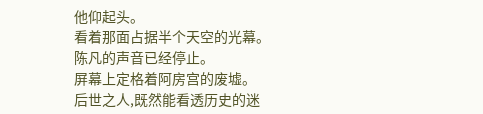他仰起头。
看着那面占据半个天空的光幕。
陈凡的声音已经停止。
屏幕上定格着阿房宫的废墟。
后世之人,既然能看透历史的迷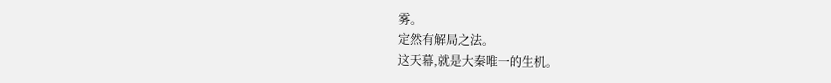雾。
定然有解局之法。
这天幕,就是大秦唯一的生机。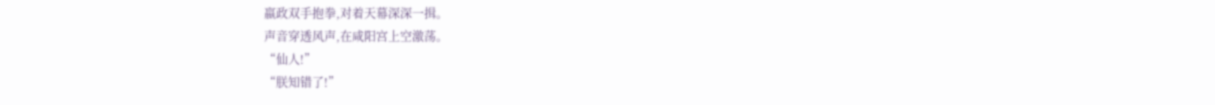嬴政双手抱拳,对着天幕深深一揖。
声音穿透风声,在咸阳宫上空激荡。
“仙人!”
“朕知错了!”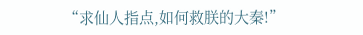“求仙人指点,如何救朕的大秦!”